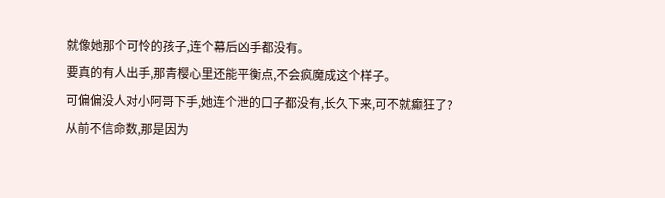就像她那个可怜的孩子,连个幕后凶手都没有。
要真的有人出手,那青樱心里还能平衡点,不会疯魔成这个样子。
可偏偏没人对小阿哥下手,她连个泄的口子都没有,长久下来,可不就癫狂了?
从前不信命数,那是因为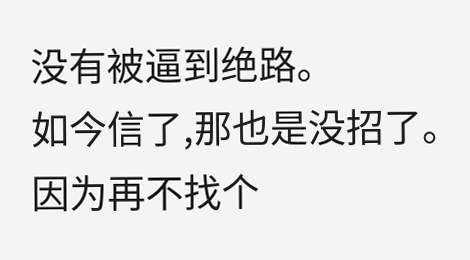没有被逼到绝路。
如今信了,那也是没招了。
因为再不找个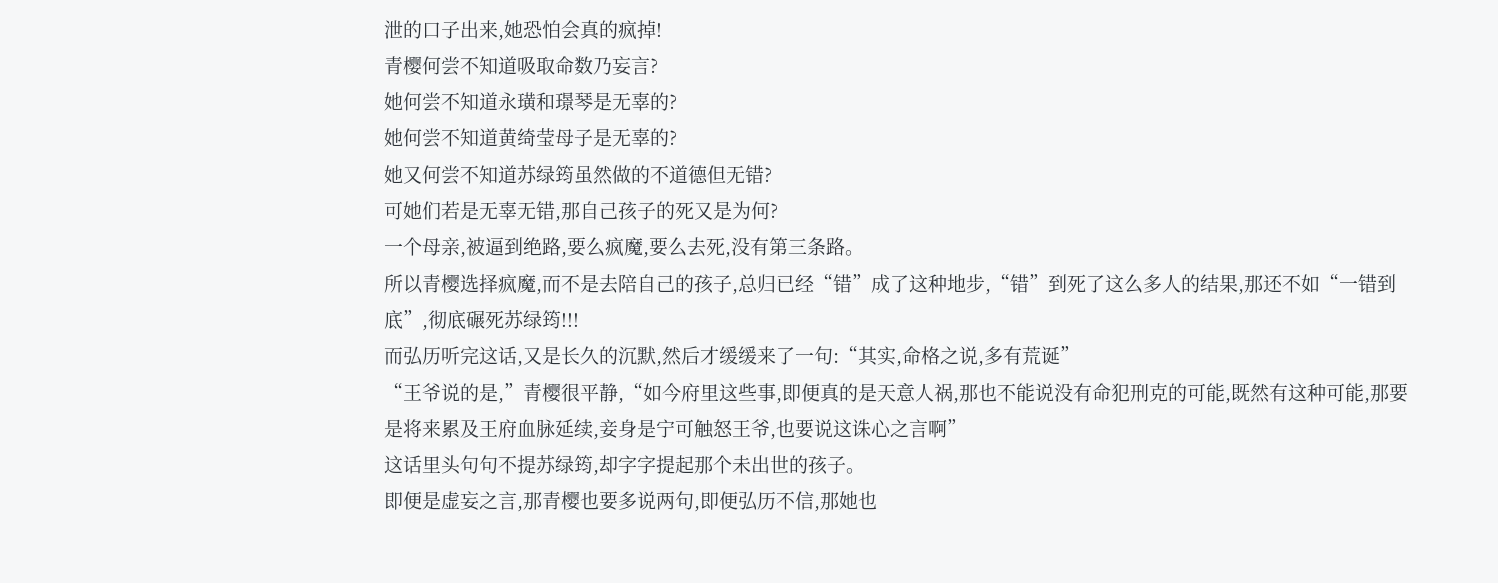泄的口子出来,她恐怕会真的疯掉!
青樱何尝不知道吸取命数乃妄言?
她何尝不知道永璜和璟琴是无辜的?
她何尝不知道黄绮莹母子是无辜的?
她又何尝不知道苏绿筠虽然做的不道德但无错?
可她们若是无辜无错,那自己孩子的死又是为何?
一个母亲,被逼到绝路,要么疯魔,要么去死,没有第三条路。
所以青樱选择疯魔,而不是去陪自己的孩子,总归已经“错”成了这种地步,“错”到死了这么多人的结果,那还不如“一错到底”,彻底碾死苏绿筠!!!
而弘历听完这话,又是长久的沉默,然后才缓缓来了一句:“其实,命格之说,多有荒诞”
“王爷说的是,”青樱很平静,“如今府里这些事,即便真的是天意人祸,那也不能说没有命犯刑克的可能,既然有这种可能,那要是将来累及王府血脉延续,妾身是宁可触怒王爷,也要说这诛心之言啊”
这话里头句句不提苏绿筠,却字字提起那个未出世的孩子。
即便是虚妄之言,那青樱也要多说两句,即便弘历不信,那她也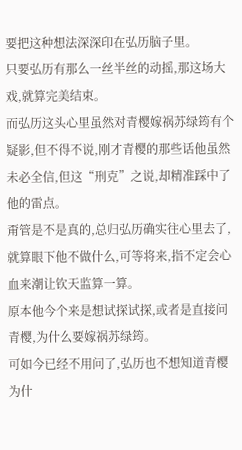要把这种想法深深印在弘历脑子里。
只要弘历有那么一丝半丝的动摇,那这场大戏,就算完美结束。
而弘历这头心里虽然对青樱嫁祸苏绿筠有个疑影,但不得不说,刚才青樱的那些话他虽然未必全信,但这“刑克”之说,却精准踩中了他的雷点。
甭管是不是真的,总归弘历确实往心里去了,就算眼下他不做什么,可等将来,指不定会心血来潮让钦天监算一算。
原本他今个来是想试探试探,或者是直接问青樱,为什么要嫁祸苏绿筠。
可如今已经不用问了,弘历也不想知道青樱为什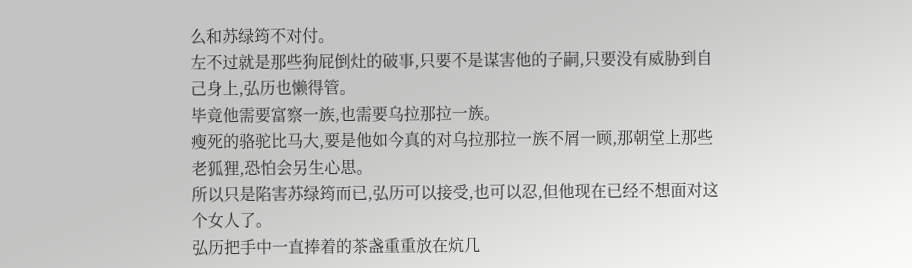么和苏绿筠不对付。
左不过就是那些狗屁倒灶的破事,只要不是谋害他的子嗣,只要没有威胁到自己身上,弘历也懒得管。
毕竟他需要富察一族,也需要乌拉那拉一族。
瘦死的骆驼比马大,要是他如今真的对乌拉那拉一族不屑一顾,那朝堂上那些老狐狸,恐怕会另生心思。
所以只是陷害苏绿筠而已,弘历可以接受,也可以忍,但他现在已经不想面对这个女人了。
弘历把手中一直捧着的茶盏重重放在炕几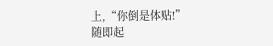上,“你倒是体贴!”
随即起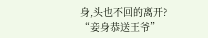身,头也不回的离开?
“妾身恭送王爷”